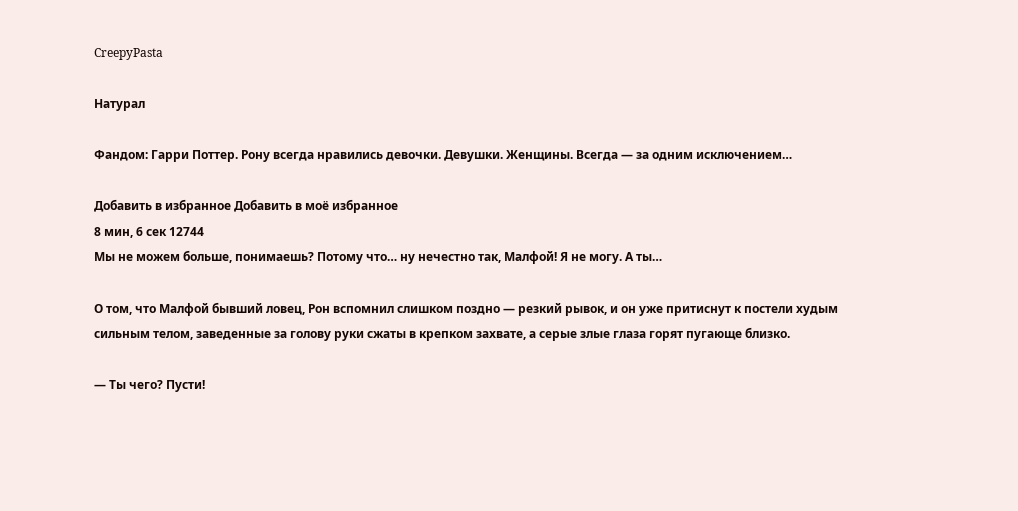CreepyPasta

Натурал

Фандом: Гарри Поттер. Рону всегда нравились девочки. Девушки. Женщины. Всегда — за одним исключением…

Добавить в избранное Добавить в моё избранное
8 мин, 6 сек 12744
Мы не можем больше, понимаешь? Потому что… ну нечестно так, Малфой! Я не могу. А ты…

О том, что Малфой бывший ловец, Рон вспомнил слишком поздно — резкий рывок, и он уже притиснут к постели худым сильным телом, заведенные за голову руки сжаты в крепком захвате, а серые злые глаза горят пугающе близко.

— Ты чего? Пусти!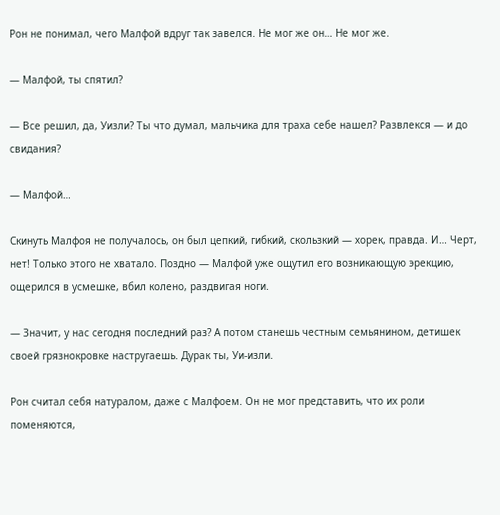Рон не понимал, чего Малфой вдруг так завелся. Не мог же он… Не мог же.

— Малфой, ты спятил?

— Все решил, да, Уизли? Ты что думал, мальчика для траха себе нашел? Развлекся — и до свидания?

— Малфой…

Скинуть Малфоя не получалось, он был цепкий, гибкий, скользкий — хорек, правда. И… Черт, нет! Только этого не хватало. Поздно — Малфой уже ощутил его возникающую эрекцию, ощерился в усмешке, вбил колено, раздвигая ноги.

— Значит, у нас сегодня последний раз? А потом станешь честным семьянином, детишек своей грязнокровке настругаешь. Дурак ты, Уи-изли.

Рон считал себя натуралом, даже с Малфоем. Он не мог представить, что их роли поменяются,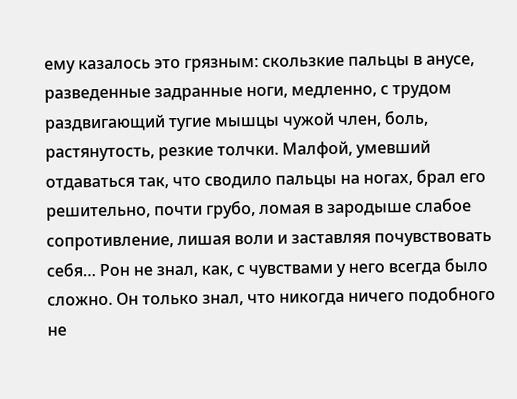ему казалось это грязным: скользкие пальцы в анусе, разведенные задранные ноги, медленно, с трудом раздвигающий тугие мышцы чужой член, боль, растянутость, резкие толчки. Малфой, умевший отдаваться так, что сводило пальцы на ногах, брал его решительно, почти грубо, ломая в зародыше слабое сопротивление, лишая воли и заставляя почувствовать себя… Рон не знал, как, с чувствами у него всегда было сложно. Он только знал, что никогда ничего подобного не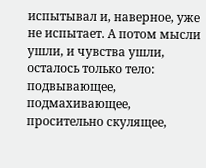испытывал и, наверное, уже не испытает. А потом мысли ушли, и чувства ушли, осталось только тело: подвывающее, подмахивающее, просительно скулящее,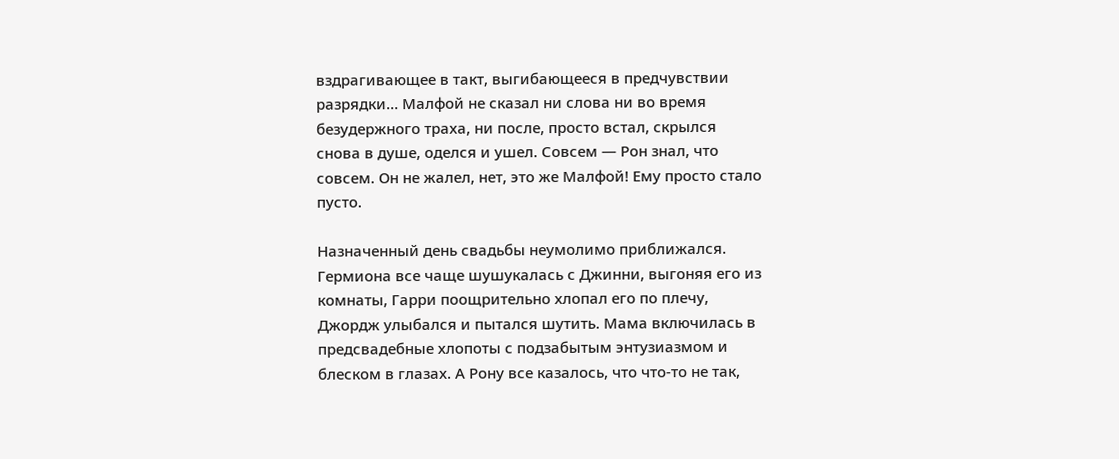вздрагивающее в такт, выгибающееся в предчувствии разрядки… Малфой не сказал ни слова ни во время безудержного траха, ни после, просто встал, скрылся снова в душе, оделся и ушел. Совсем — Рон знал, что совсем. Он не жалел, нет, это же Малфой! Ему просто стало пусто.

Назначенный день свадьбы неумолимо приближался. Гермиона все чаще шушукалась с Джинни, выгоняя его из комнаты, Гарри поощрительно хлопал его по плечу, Джордж улыбался и пытался шутить. Мама включилась в предсвадебные хлопоты с подзабытым энтузиазмом и блеском в глазах. А Рону все казалось, что что-то не так,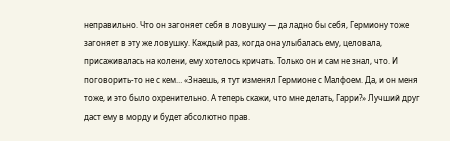неправильно. Что он загоняет себя в ловушку — да ладно бы себя, Гермиону тоже загоняет в эту же ловушку. Каждый раз, когда она улыбалась ему, целовала, присаживалась на колени, ему хотелось кричать. Только он и сам не знал, что. И поговорить-то не с кем… «Знаешь, я тут изменял Гермионе с Малфоем. Да, и он меня тоже, и это было охренительно. А теперь скажи, что мне делать, Гарри?» Лучший друг даст ему в морду и будет абсолютно прав.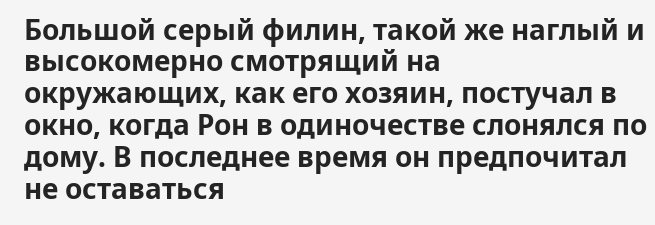Большой серый филин, такой же наглый и высокомерно смотрящий на окружающих, как его хозяин, постучал в окно, когда Рон в одиночестве слонялся по дому. В последнее время он предпочитал не оставаться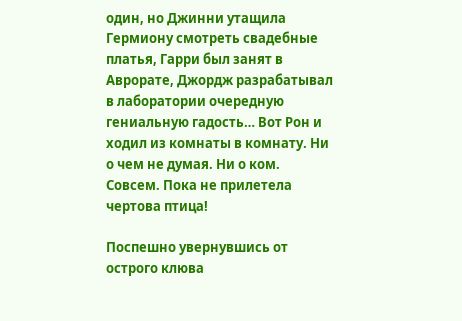один, но Джинни утащила Гермиону смотреть свадебные платья, Гарри был занят в Аврорате, Джордж разрабатывал в лаборатории очередную гениальную гадость… Вот Рон и ходил из комнаты в комнату. Ни о чем не думая. Ни о ком. Совсем. Пока не прилетела чертова птица!

Поспешно увернувшись от острого клюва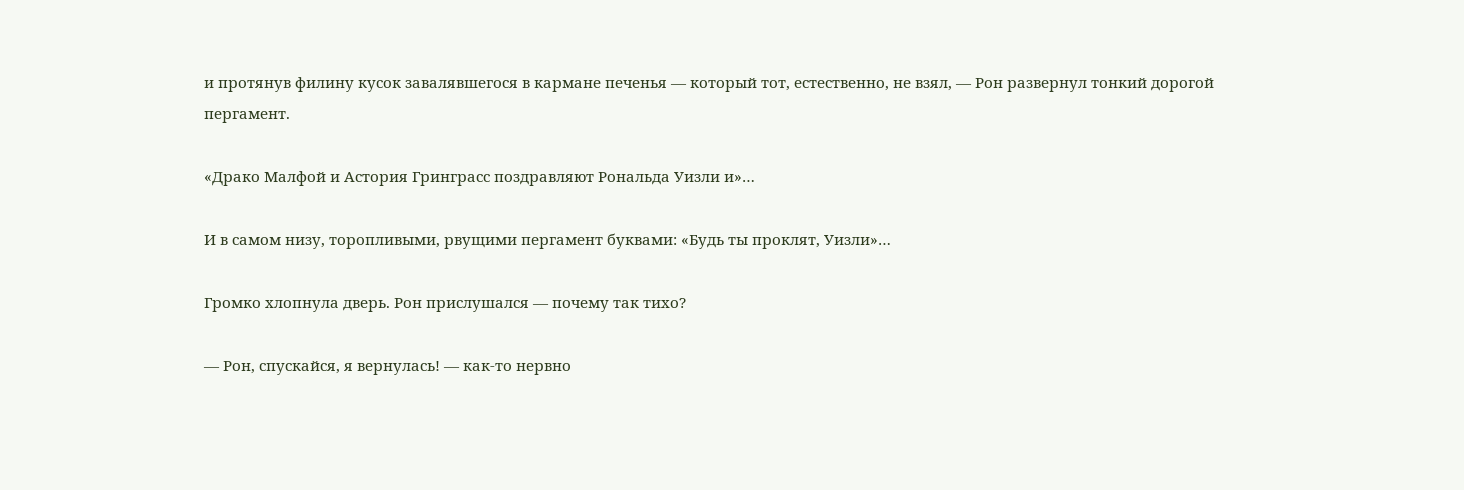и протянув филину кусок завалявшегося в кармане печенья — который тот, естественно, не взял, — Рон развернул тонкий дорогой пергамент.

«Драко Малфой и Астория Гринграсс поздравляют Рональда Уизли и»…

И в самом низу, торопливыми, рвущими пергамент буквами: «Будь ты проклят, Уизли»…

Громко хлопнула дверь. Рон прислушался — почему так тихо?

— Рон, спускайся, я вернулась! — как-то нервно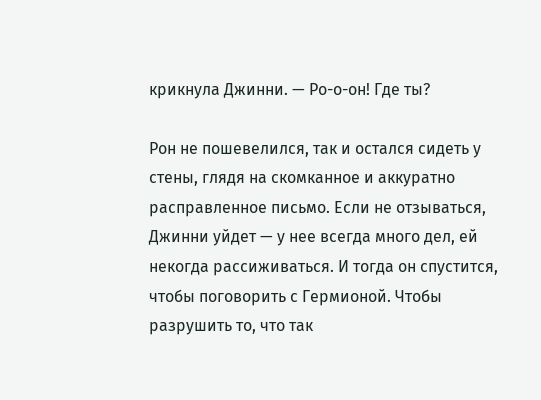крикнула Джинни. — Ро-о-он! Где ты?

Рон не пошевелился, так и остался сидеть у стены, глядя на скомканное и аккуратно расправленное письмо. Если не отзываться, Джинни уйдет — у нее всегда много дел, ей некогда рассиживаться. И тогда он спустится, чтобы поговорить с Гермионой. Чтобы разрушить то, что так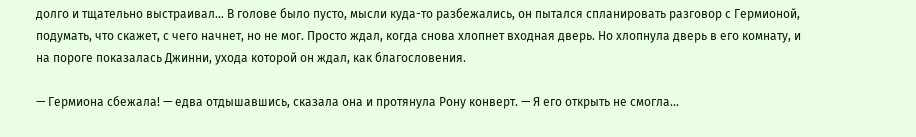долго и тщательно выстраивал… В голове было пусто, мысли куда-то разбежались, он пытался спланировать разговор с Гермионой, подумать, что скажет, с чего начнет, но не мог. Просто ждал, когда снова хлопнет входная дверь. Но хлопнула дверь в его комнату, и на пороге показалась Джинни, ухода которой он ждал, как благословения.

— Гермиона сбежала! — едва отдышавшись, сказала она и протянула Рону конверт. — Я его открыть не смогла…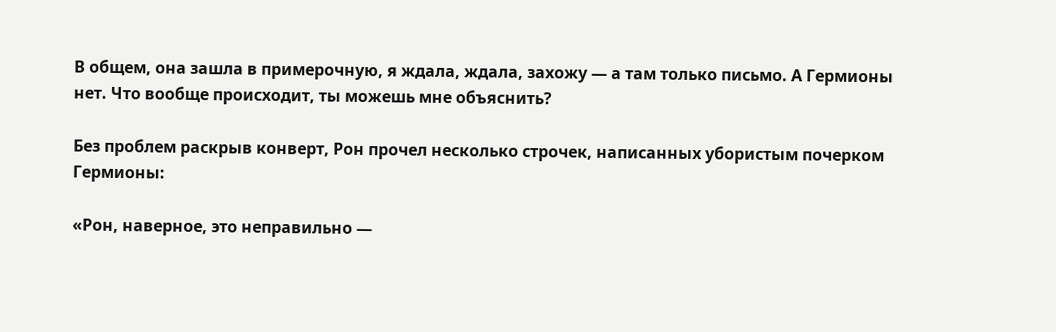В общем, она зашла в примерочную, я ждала, ждала, захожу — а там только письмо. А Гермионы нет. Что вообще происходит, ты можешь мне объяснить?

Без проблем раскрыв конверт, Рон прочел несколько строчек, написанных убористым почерком Гермионы:

«Рон, наверное, это неправильно —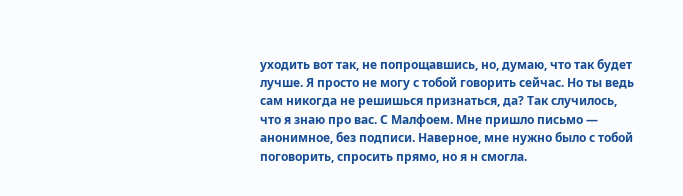уходить вот так, не попрощавшись, но, думаю, что так будет лучше. Я просто не могу с тобой говорить сейчас. Но ты ведь сам никогда не решишься признаться, да? Так случилось, что я знаю про вас. С Малфоем. Мне пришло письмо — анонимное, без подписи. Наверное, мне нужно было с тобой поговорить, спросить прямо, но я н смогла.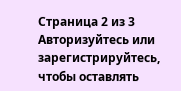Страница 2 из 3
Авторизуйтесь или зарегистрируйтесь, чтобы оставлять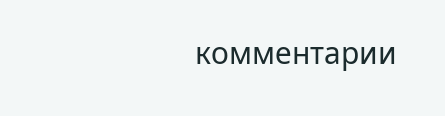комментарии